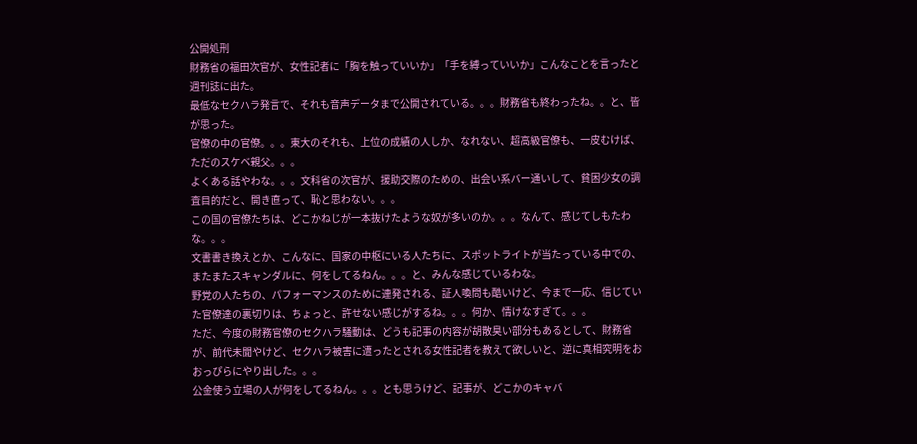公開処刑
財務省の福田次官が、女性記者に「胸を触っていいか」「手を縛っていいか」こんなことを言ったと週刊誌に出た。
最低なセクハラ発言で、それも音声データまで公開されている。。。財務省も終わったね。。と、皆が思った。
官僚の中の官僚。。。東大のそれも、上位の成績の人しか、なれない、超高級官僚も、一皮むけば、ただのスケベ親父。。。
よくある話やわな。。。文科省の次官が、援助交際のための、出会い系バー通いして、貧困少女の調査目的だと、開き直って、恥と思わない。。。
この国の官僚たちは、どこかねじが一本抜けたような奴が多いのか。。。なんて、感じてしもたわな。。。
文書書き換えとか、こんなに、国家の中枢にいる人たちに、スポットライトが当たっている中での、またまたスキャンダルに、何をしてるねん。。。と、みんな感じているわな。
野党の人たちの、パフォーマンスのために連発される、証人喚問も酷いけど、今まで一応、信じていた官僚達の裏切りは、ちょっと、許せない感じがするね。。。何か、情けなすぎて。。。
ただ、今度の財務官僚のセクハラ騒動は、どうも記事の内容が胡散臭い部分もあるとして、財務省が、前代未聞やけど、セクハラ被害に遭ったとされる女性記者を教えて欲しいと、逆に真相究明をおおっぴらにやり出した。。。
公金使う立場の人が何をしてるねん。。。とも思うけど、記事が、どこかのキャバ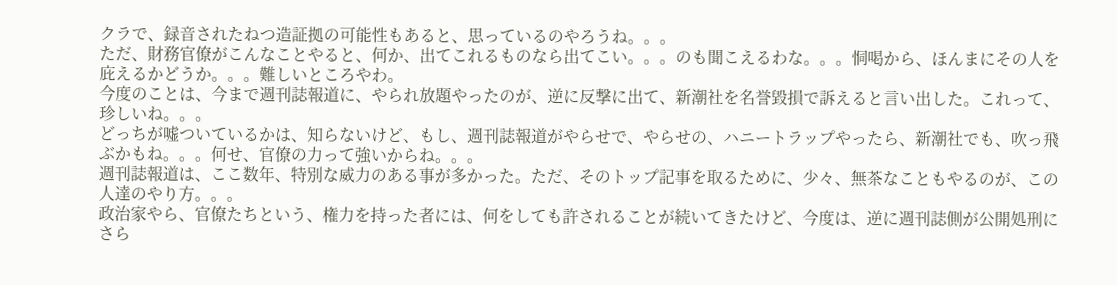クラで、録音されたねつ造証拠の可能性もあると、思っているのやろうね。。。
ただ、財務官僚がこんなことやると、何か、出てこれるものなら出てこい。。。のも聞こえるわな。。。恫喝から、ほんまにその人を庇えるかどうか。。。難しいところやわ。
今度のことは、今まで週刊誌報道に、やられ放題やったのが、逆に反撃に出て、新潮社を名誉毀損で訴えると言い出した。これって、珍しいね。。。
どっちが嘘ついているかは、知らないけど、もし、週刊誌報道がやらせで、やらせの、ハニートラップやったら、新潮社でも、吹っ飛ぶかもね。。。何せ、官僚の力って強いからね。。。
週刊誌報道は、ここ数年、特別な威力のある事が多かった。ただ、そのトップ記事を取るために、少々、無茶なこともやるのが、この人達のやり方。。。
政治家やら、官僚たちという、権力を持った者には、何をしても許されることが続いてきたけど、今度は、逆に週刊誌側が公開処刑にさら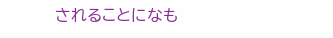されることになも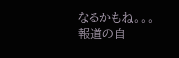なるかもね。。。
報道の自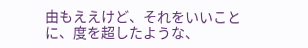由もええけど、それをいいことに、度を超したような、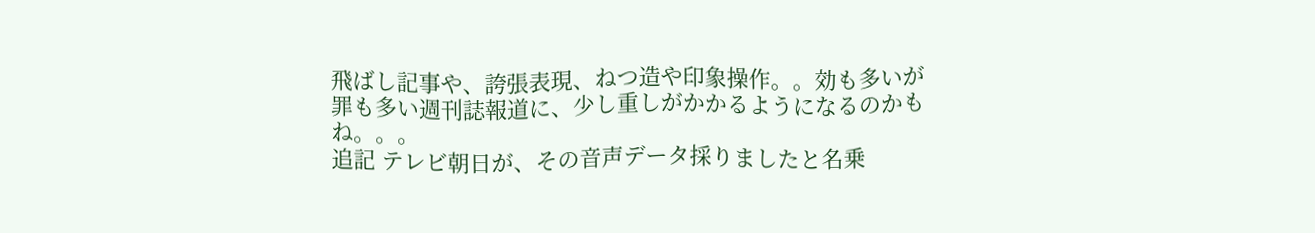飛ばし記事や、誇張表現、ねつ造や印象操作。。効も多いが罪も多い週刊誌報道に、少し重しがかかるようになるのかもね。。。
追記 テレビ朝日が、その音声データ採りましたと名乗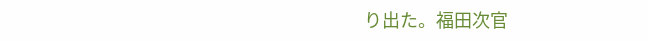り出た。福田次官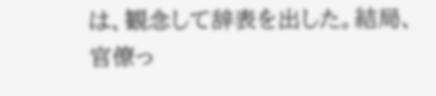は、観念して辞表を出した。結局、官僚っ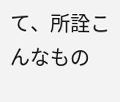て、所詮こんなもの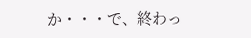か・・・で、終わっ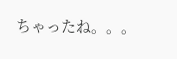ちゃったね。。。